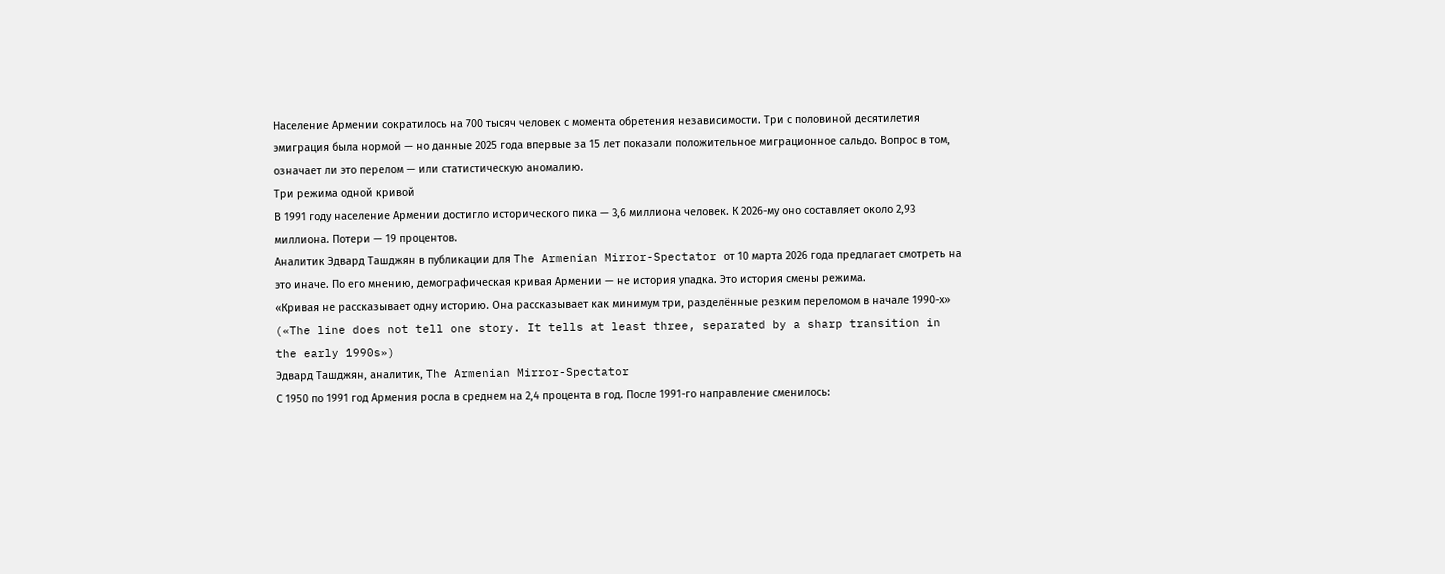Население Армении сократилось на 700 тысяч человек с момента обретения независимости. Три с половиной десятилетия эмиграция была нормой — но данные 2025 года впервые за 15 лет показали положительное миграционное сальдо. Вопрос в том, означает ли это перелом — или статистическую аномалию.
Три режима одной кривой
В 1991 году население Армении достигло исторического пика — 3,6 миллиона человек. К 2026-му оно составляет около 2,93 миллиона. Потери — 19 процентов.
Аналитик Эдвард Ташджян в публикации для The Armenian Mirror-Spectator от 10 марта 2026 года предлагает смотреть на это иначе. По его мнению, демографическая кривая Армении — не история упадка. Это история смены режима.
«Кривая не рассказывает одну историю. Она рассказывает как минимум три, разделённые резким переломом в начале 1990-х» («The line does not tell one story. It tells at least three, separated by a sharp transition in the early 1990s»)
Эдвард Ташджян, аналитик, The Armenian Mirror-Spectator
С 1950 по 1991 год Армения росла в среднем на 2,4 процента в год. После 1991-го направление сменилось: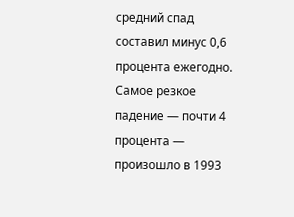средний спад составил минус 0,6 процента ежегодно. Самое резкое падение — почти 4 процента — произошло в 1993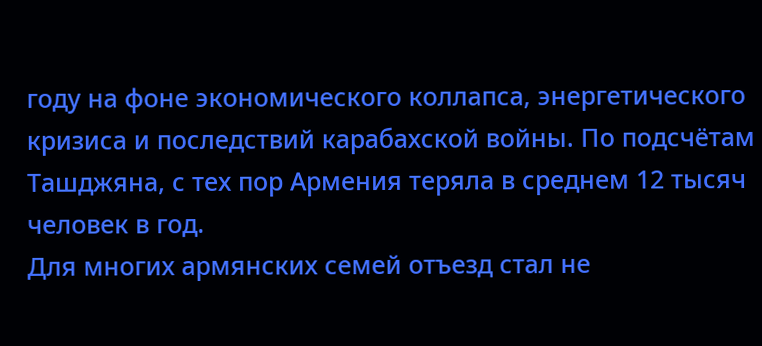году на фоне экономического коллапса, энергетического кризиса и последствий карабахской войны. По подсчётам Ташджяна, с тех пор Армения теряла в среднем 12 тысяч человек в год.
Для многих армянских семей отъезд стал не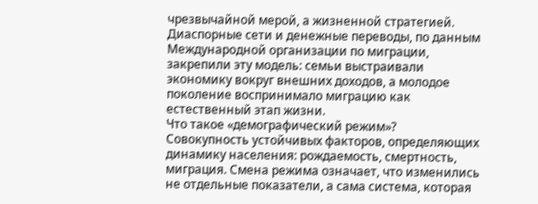чрезвычайной мерой, а жизненной стратегией. Диаспорные сети и денежные переводы, по данным Международной организации по миграции, закрепили эту модель: семьи выстраивали экономику вокруг внешних доходов, а молодое поколение воспринимало миграцию как естественный этап жизни.
Что такое «демографический режим»?
Совокупность устойчивых факторов, определяющих динамику населения: рождаемость, смертность, миграция. Смена режима означает, что изменились не отдельные показатели, а сама система, которая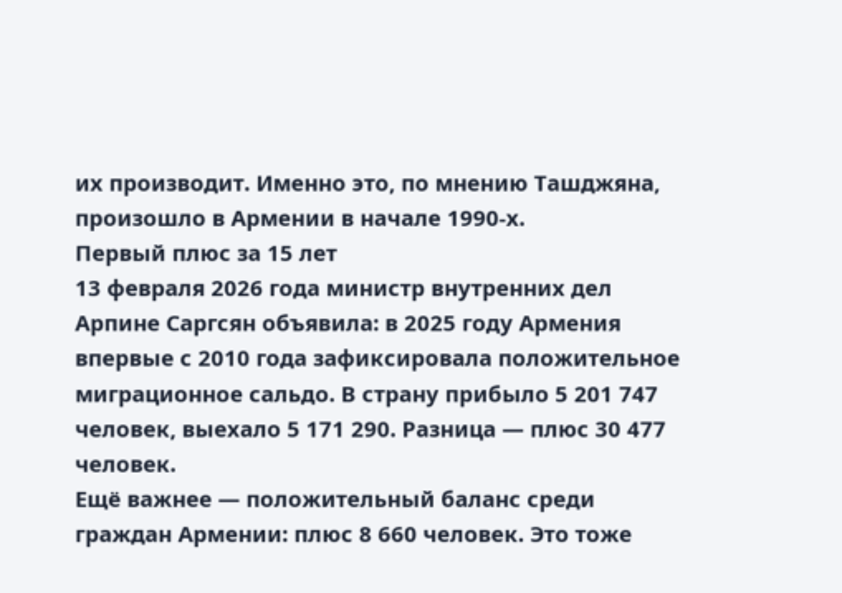их производит. Именно это, по мнению Ташджяна, произошло в Армении в начале 1990-х.
Первый плюс за 15 лет
13 февраля 2026 года министр внутренних дел Арпине Саргсян объявила: в 2025 году Армения впервые с 2010 года зафиксировала положительное миграционное сальдо. В страну прибыло 5 201 747 человек, выехало 5 171 290. Разница — плюс 30 477 человек.
Ещё важнее — положительный баланс среди граждан Армении: плюс 8 660 человек. Это тоже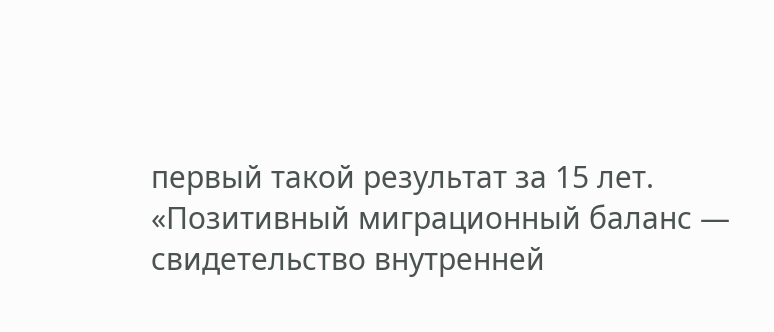первый такой результат за 15 лет.
«Позитивный миграционный баланс — свидетельство внутренней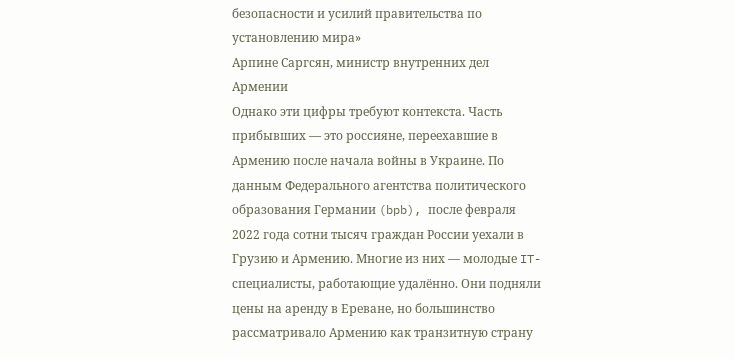безопасности и усилий правительства по установлению мира»
Арпине Саргсян, министр внутренних дел Армении
Однако эти цифры требуют контекста. Часть прибывших — это россияне, переехавшие в Армению после начала войны в Украине. По данным Федерального агентства политического образования Германии (bpb), после февраля 2022 года сотни тысяч граждан России уехали в Грузию и Армению. Многие из них — молодые IT-специалисты, работающие удалённо. Они подняли цены на аренду в Ереване, но большинство рассматривало Армению как транзитную страну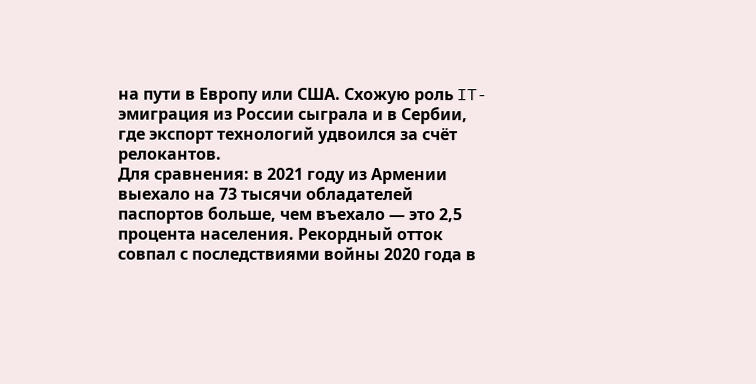на пути в Европу или США. Схожую роль IT-эмиграция из России сыграла и в Сербии, где экспорт технологий удвоился за счёт релокантов.
Для сравнения: в 2021 году из Армении выехало на 73 тысячи обладателей паспортов больше, чем въехало — это 2,5 процента населения. Рекордный отток совпал с последствиями войны 2020 года в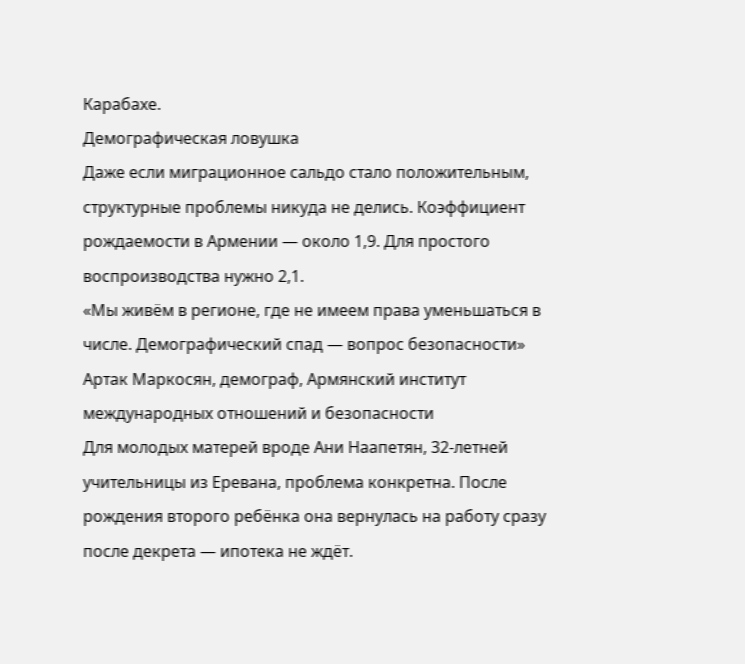Карабахе.
Демографическая ловушка
Даже если миграционное сальдо стало положительным, структурные проблемы никуда не делись. Коэффициент рождаемости в Армении — около 1,9. Для простого воспроизводства нужно 2,1.
«Мы живём в регионе, где не имеем права уменьшаться в числе. Демографический спад — вопрос безопасности»
Артак Маркосян, демограф, Армянский институт международных отношений и безопасности
Для молодых матерей вроде Ани Наапетян, 32-летней учительницы из Еревана, проблема конкретна. После рождения второго ребёнка она вернулась на работу сразу после декрета — ипотека не ждёт.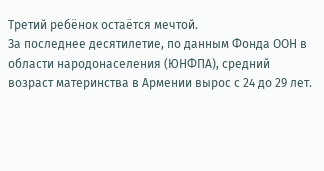Третий ребёнок остаётся мечтой.
За последнее десятилетие, по данным Фонда ООН в области народонаселения (ЮНФПА), средний возраст материнства в Армении вырос с 24 до 29 лет.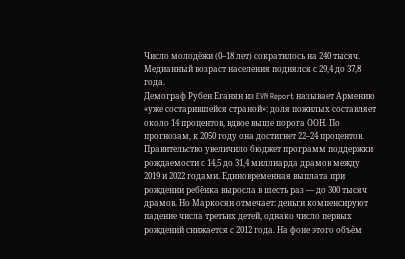Число молодёжи (0–18 лет) сократилось на 240 тысяч. Медианный возраст населения поднялся с 29,4 до 37,8 года.
Демограф Рубен Еганян из EVN Report называет Армению «уже состарившейся страной»: доля пожилых составляет около 14 процентов, вдвое выше порога ООН. По прогнозам, к 2050 году она достигнет 22–24 процентов.
Правительство увеличило бюджет программ поддержки рождаемости с 14,5 до 31,4 миллиарда драмов между 2019 и 2022 годами. Единовременная выплата при рождении ребёнка выросла в шесть раз — до 300 тысяч драмов. Но Маркосян отмечает: деньги компенсируют падение числа третьих детей, однако число первых рождений снижается с 2012 года. На фоне этого объём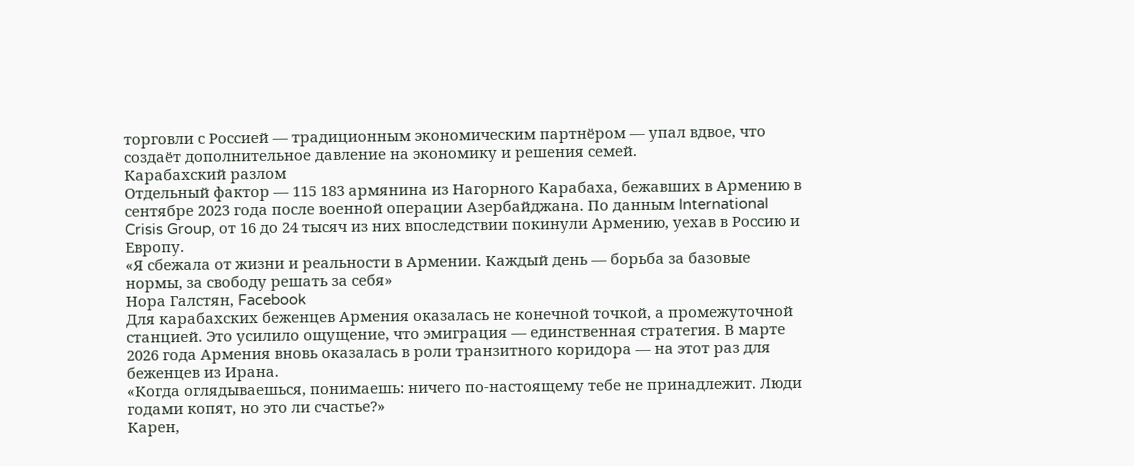торговли с Россией — традиционным экономическим партнёром — упал вдвое, что создаёт дополнительное давление на экономику и решения семей.
Карабахский разлом
Отдельный фактор — 115 183 армянина из Нагорного Карабаха, бежавших в Армению в сентябре 2023 года после военной операции Азербайджана. По данным International Crisis Group, от 16 до 24 тысяч из них впоследствии покинули Армению, уехав в Россию и Европу.
«Я сбежала от жизни и реальности в Армении. Каждый день — борьба за базовые нормы, за свободу решать за себя»
Нора Галстян, Facebook
Для карабахских беженцев Армения оказалась не конечной точкой, а промежуточной станцией. Это усилило ощущение, что эмиграция — единственная стратегия. В марте 2026 года Армения вновь оказалась в роли транзитного коридора — на этот раз для беженцев из Ирана.
«Когда оглядываешься, понимаешь: ничего по-настоящему тебе не принадлежит. Люди годами копят, но это ли счастье?»
Карен,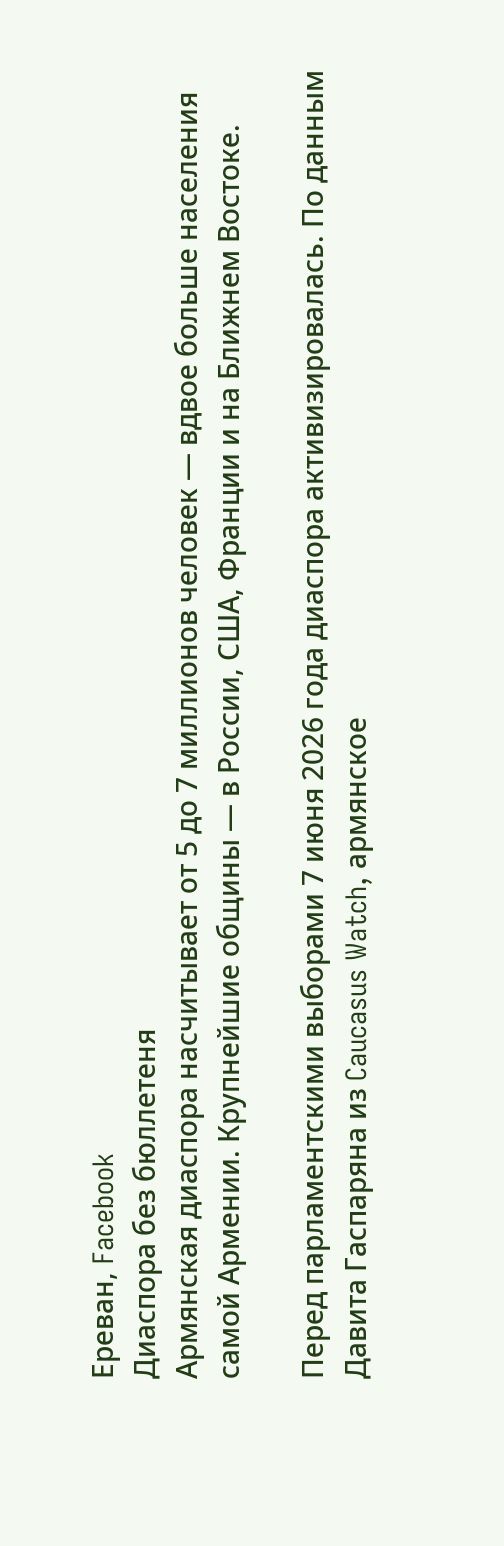Ереван, Facebook
Диаспора без бюллетеня
Армянская диаспора насчитывает от 5 до 7 миллионов человек — вдвое больше населения самой Армении. Крупнейшие общины — в России, США, Франции и на Ближнем Востоке.

Перед парламентскими выборами 7 июня 2026 года диаспора активизировалась. По данным Давита Гаспаряна из Caucasus Watch, армянское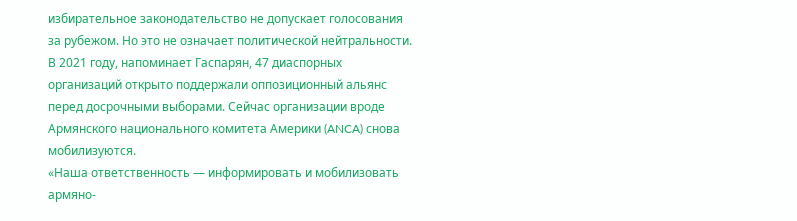избирательное законодательство не допускает голосования за рубежом. Но это не означает политической нейтральности.
В 2021 году, напоминает Гаспарян, 47 диаспорных организаций открыто поддержали оппозиционный альянс перед досрочными выборами. Сейчас организации вроде Армянского национального комитета Америки (ANCA) снова мобилизуются.
«Наша ответственность — информировать и мобилизовать армяно-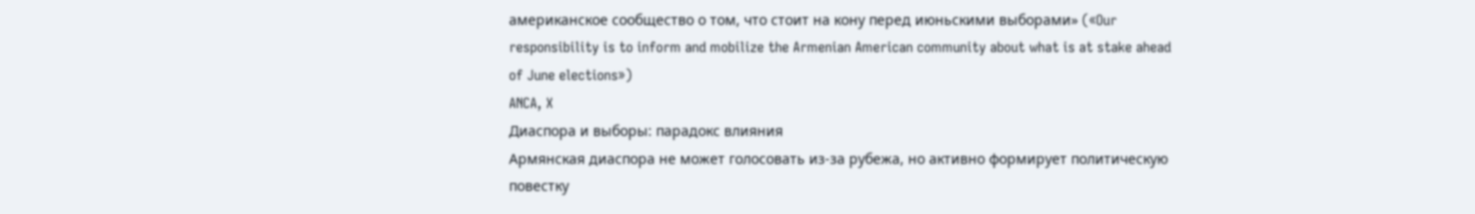американское сообщество о том, что стоит на кону перед июньскими выборами» («Our responsibility is to inform and mobilize the Armenian American community about what is at stake ahead of June elections»)
ANCA, X
Диаспора и выборы: парадокс влияния
Армянская диаспора не может голосовать из-за рубежа, но активно формирует политическую повестку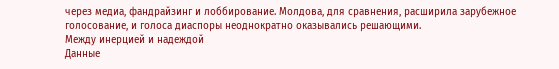через медиа, фандрайзинг и лоббирование. Молдова, для сравнения, расширила зарубежное голосование, и голоса диаспоры неоднократно оказывались решающими.
Между инерцией и надеждой
Данные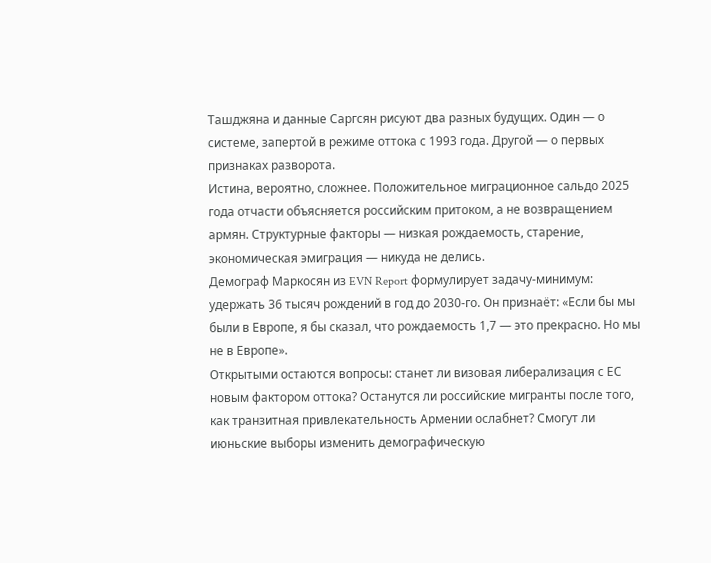Ташджяна и данные Саргсян рисуют два разных будущих. Один — о системе, запертой в режиме оттока с 1993 года. Другой — о первых признаках разворота.
Истина, вероятно, сложнее. Положительное миграционное сальдо 2025 года отчасти объясняется российским притоком, а не возвращением армян. Структурные факторы — низкая рождаемость, старение, экономическая эмиграция — никуда не делись.
Демограф Маркосян из EVN Report формулирует задачу-минимум: удержать 36 тысяч рождений в год до 2030-го. Он признаёт: «Если бы мы были в Европе, я бы сказал, что рождаемость 1,7 — это прекрасно. Но мы не в Европе».
Открытыми остаются вопросы: станет ли визовая либерализация с ЕС новым фактором оттока? Останутся ли российские мигранты после того, как транзитная привлекательность Армении ослабнет? Смогут ли июньские выборы изменить демографическую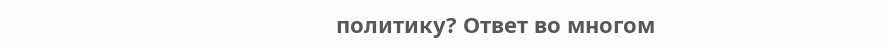политику? Ответ во многом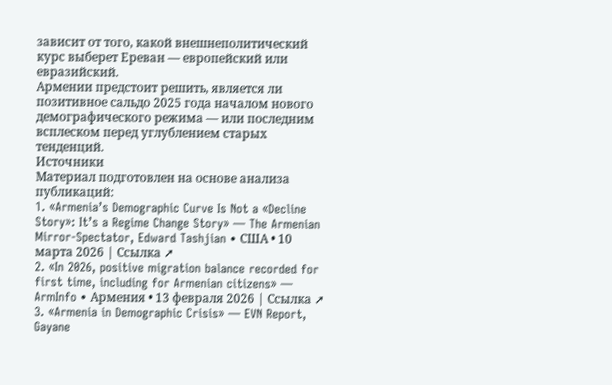зависит от того, какой внешнеполитический курс выберет Ереван — европейский или евразийский.
Армении предстоит решить, является ли позитивное сальдо 2025 года началом нового демографического режима — или последним всплеском перед углублением старых тенденций.
Источники
Материал подготовлен на основе анализа публикаций:
1. «Armenia’s Demographic Curve Is Not a «Decline Story»: It’s a Regime Change Story» — The Armenian Mirror-Spectator, Edward Tashjian • США • 10 марта 2026 | Ссылка ➚
2. «In 2026, positive migration balance recorded for first time, including for Armenian citizens» — ArmInfo • Армения • 13 февраля 2026 | Ссылка ➚
3. «Armenia in Demographic Crisis» — EVN Report, Gayane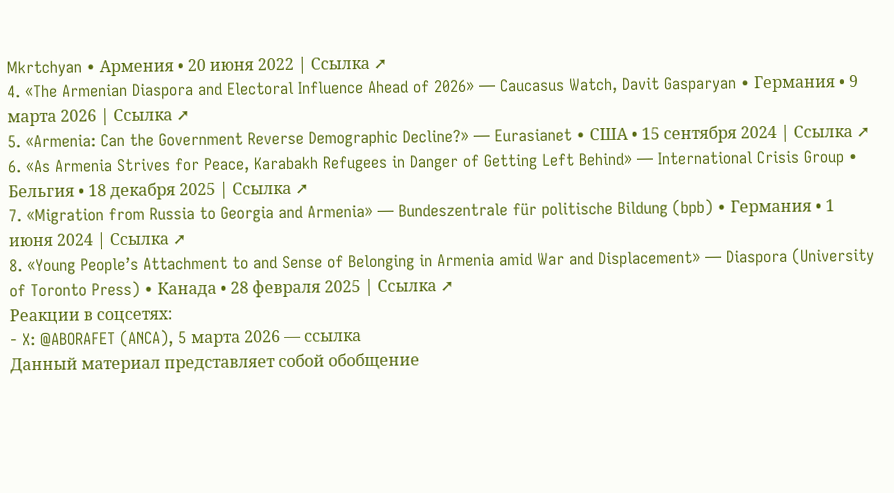Mkrtchyan • Армения • 20 июня 2022 | Ссылка ➚
4. «The Armenian Diaspora and Electoral Influence Ahead of 2026» — Caucasus Watch, Davit Gasparyan • Германия • 9 марта 2026 | Ссылка ➚
5. «Armenia: Can the Government Reverse Demographic Decline?» — Eurasianet • США • 15 сентября 2024 | Ссылка ➚
6. «As Armenia Strives for Peace, Karabakh Refugees in Danger of Getting Left Behind» — International Crisis Group • Бельгия • 18 декабря 2025 | Ссылка ➚
7. «Migration from Russia to Georgia and Armenia» — Bundeszentrale für politische Bildung (bpb) • Германия • 1 июня 2024 | Ссылка ➚
8. «Young People’s Attachment to and Sense of Belonging in Armenia amid War and Displacement» — Diaspora (University of Toronto Press) • Канада • 28 февраля 2025 | Ссылка ➚
Реакции в соцсетях:
- X: @ABORAFET (ANCA), 5 марта 2026 — ссылка
Данный материал представляет собой обобщение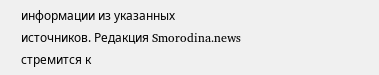информации из указанных источников. Редакция Smorodina.news стремится к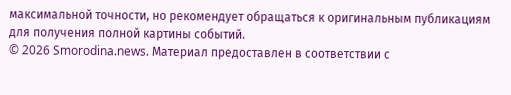максимальной точности, но рекомендует обращаться к оригинальным публикациям для получения полной картины событий.
© 2026 Smorodina.news. Материал предоставлен в соответствии с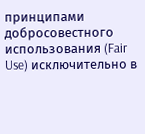принципами добросовестного использования (Fair Use) исключительно в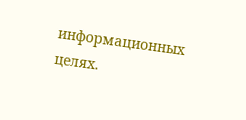информационных целях.